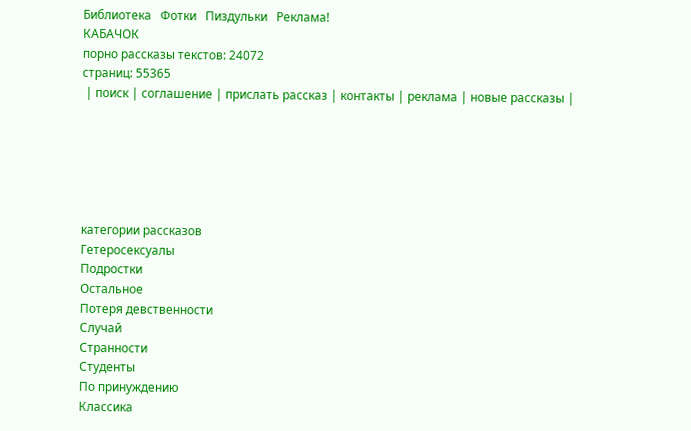Библиотека   Фотки   Пиздульки   Реклама!
КАБАЧОК
порно рассказы текстов: 24072
страниц: 55365
 | поиск | соглашение | прислать рассказ | контакты | реклама | новые рассказы |






категории рассказов
Гетеросексуалы
Подростки
Остальное
Потеря девственности
Случай
Странности
Студенты
По принуждению
Классика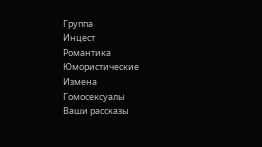Группа
Инцест
Романтика
Юмористические
Измена
Гомосексуалы
Ваши рассказы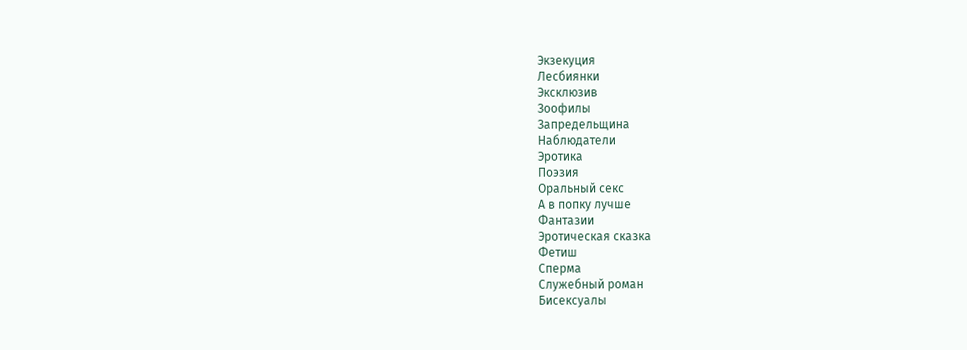Экзекуция
Лесбиянки
Эксклюзив
Зоофилы
Запредельщина
Наблюдатели
Эротика
Поэзия
Оральный секс
А в попку лучше
Фантазии
Эротическая сказка
Фетиш
Сперма
Служебный роман
Бисексуалы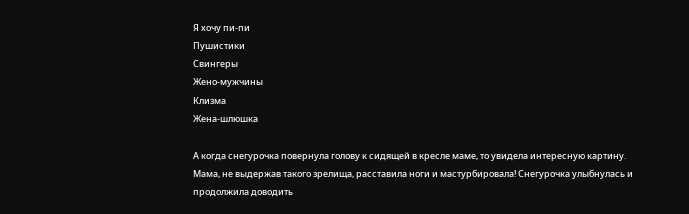Я хочу пи-пи
Пушистики
Свингеры
Жено-мужчины
Клизма
Жена-шлюшка

А когда снегурочка повернула голову к сидящей в кресле маме, то увидела интересную картину. Мама, не выдержав такого зрелища, расставила ноги и мастурбировала! Снегурочка улыбнулась и продолжила доводить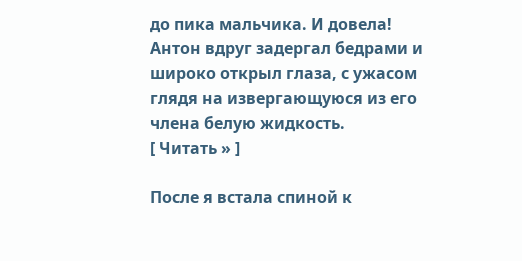до пика мальчика. И довела! Антон вдруг задергал бедрами и широко открыл глаза, с ужасом глядя на извергающуюся из его члена белую жидкость.
[ Читать » ]

После я встала спиной к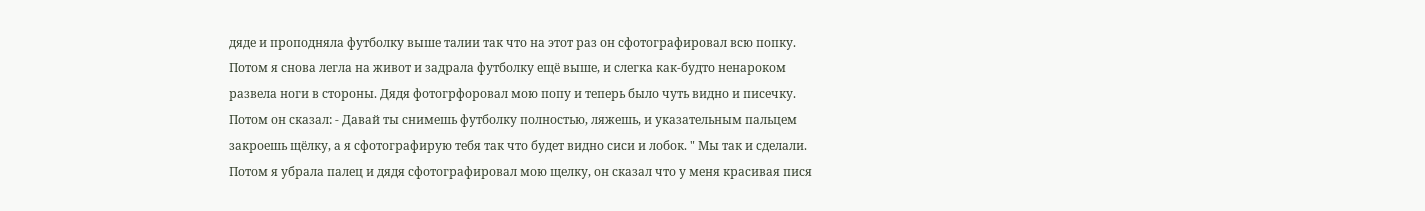дяде и проподняла футболку выше талии так что на этот раз он сфотографировал всю попку. Потом я снова легла на живот и задрала футболку ещё выше, и слегка как-будто ненароком развела ноги в стороны. Дядя фотогрфоровал мою попу и теперь было чуть видно и писечку. Потом он сказал: - Давай ты снимешь футболку полностью, ляжешь, и указательным пальцем закроешь щёлку, а я сфотографирую тебя так что будет видно сиси и лобок. " Мы так и сделали. Потом я убрала палец и дядя сфотографировал мою щелку, он сказал что у меня красивая пися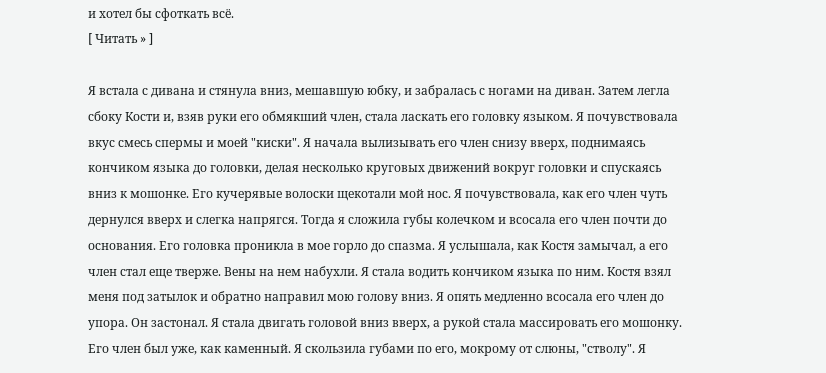и хотел бы сфоткать всё.
[ Читать » ]

Я встала с дивана и стянула вниз, мешавшую юбку, и забралась с ногами на диван. Затем легла сбоку Кости и, взяв руки его обмякший член, стала ласкать его головку языком. Я почувствовала вкус смесь спермы и моей "киски". Я начала вылизывать его член снизу вверх, поднимаясь кончиком языка до головки, делая несколько круговых движений вокруг головки и спускаясь вниз к мошонке. Его кучерявые волоски щекотали мой нос. Я почувствовала, как его член чуть дернулся вверх и слегка напрягся. Тогда я сложила губы колечком и всосала его член почти до основания. Его головка проникла в мое горло до спазма. Я услышала, как Костя замычал, а его член стал еще тверже. Вены на нем набухли. Я стала водить кончиком языка по ним. Костя взял меня под затылок и обратно направил мою голову вниз. Я опять медленно всосала его член до упора. Он застонал. Я стала двигать головой вниз вверх, а рукой стала массировать его мошонку. Его член был уже, как каменный. Я скользила губами по его, мокрому от слюны, "стволу". Я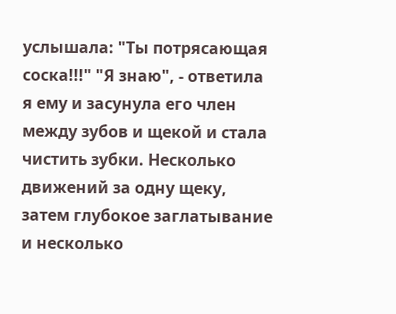услышала: "Ты потрясающая соска!!!" "Я знаю", - ответила я ему и засунула его член между зубов и щекой и стала чистить зубки. Несколько движений за одну щеку, затем глубокое заглатывание и несколько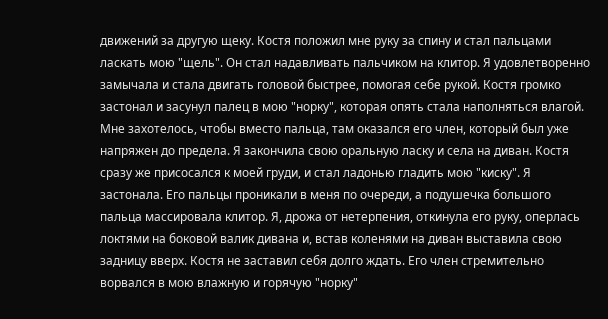движений за другую щеку. Костя положил мне руку за спину и стал пальцами ласкать мою "щель". Он стал надавливать пальчиком на клитор. Я удовлетворенно замычала и стала двигать головой быстрее, помогая себе рукой. Костя громко застонал и засунул палец в мою "норку", которая опять стала наполняться влагой. Мне захотелось, чтобы вместо пальца, там оказался его член, который был уже напряжен до предела. Я закончила свою оральную ласку и села на диван. Костя сразу же присосался к моей груди, и стал ладонью гладить мою "киску". Я застонала. Его пальцы проникали в меня по очереди, а подушечка большого пальца массировала клитор. Я, дрожа от нетерпения, откинула его руку, оперлась локтями на боковой валик дивана и, встав коленями на диван выставила свою задницу вверх. Костя не заставил себя долго ждать. Его член стремительно ворвался в мою влажную и горячую "норку"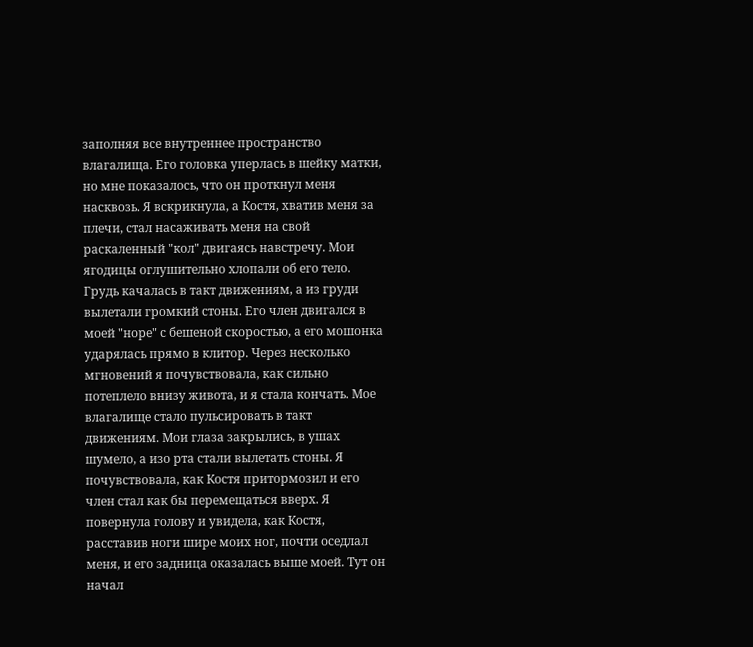заполняя все внутреннее пространство влагалища. Его головка уперлась в шейку матки, но мне показалось, что он проткнул меня насквозь. Я вскрикнула, а Костя, хватив меня за плечи, стал насаживать меня на свой раскаленный "кол" двигаясь навстречу. Мои ягодицы оглушительно хлопали об его тело. Грудь качалась в такт движениям, а из груди вылетали громкий стоны. Его член двигался в моей "норе" с бешеной скоростью, а его мошонка ударялась прямо в клитор. Через несколько мгновений я почувствовала, как сильно потеплело внизу живота, и я стала кончать. Мое влагалище стало пульсировать в такт движениям. Мои глаза закрылись, в ушах шумело, а изо рта стали вылетать стоны. Я почувствовала, как Костя притормозил и его член стал как бы перемещаться вверх. Я повернула голову и увидела, как Костя, расставив ноги шире моих ног, почти оседлал меня, и его задница оказалась выше моей. Тут он начал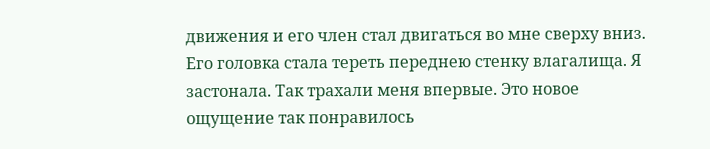движения и его член стал двигаться во мне сверху вниз. Его головка стала тереть переднею стенку влагалища. Я застонала. Так трахали меня впервые. Это новое ощущение так понравилось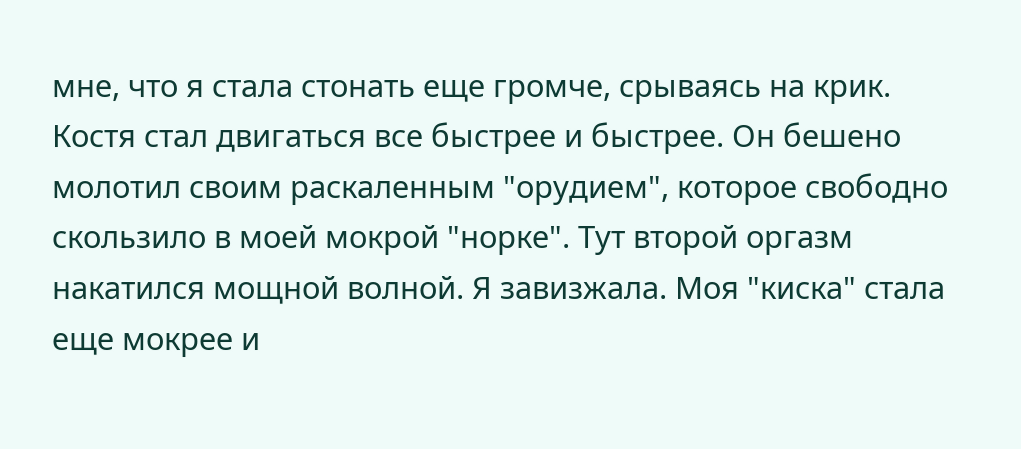мне, что я стала стонать еще громче, срываясь на крик. Костя стал двигаться все быстрее и быстрее. Он бешено молотил своим раскаленным "орудием", которое свободно скользило в моей мокрой "норке". Тут второй оргазм накатился мощной волной. Я завизжала. Моя "киска" стала еще мокрее и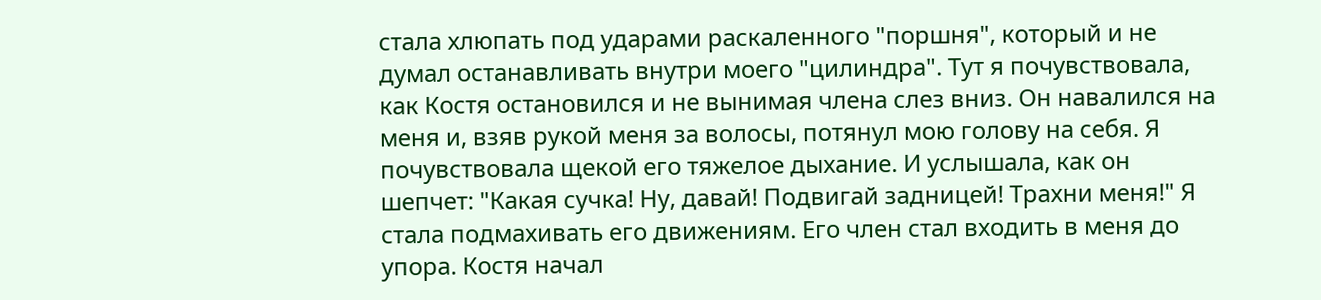стала хлюпать под ударами раскаленного "поршня", который и не думал останавливать внутри моего "цилиндра". Тут я почувствовала, как Костя остановился и не вынимая члена слез вниз. Он навалился на меня и, взяв рукой меня за волосы, потянул мою голову на себя. Я почувствовала щекой его тяжелое дыхание. И услышала, как он шепчет: "Какая сучка! Ну, давай! Подвигай задницей! Трахни меня!" Я стала подмахивать его движениям. Его член стал входить в меня до упора. Костя начал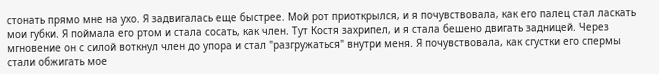стонать прямо мне на ухо. Я задвигалась еще быстрее. Мой рот приоткрылся, и я почувствовала, как его палец стал ласкать мои губки. Я поймала его ртом и стала сосать, как член. Тут Костя захрипел, и я стала бешено двигать задницей. Через мгновение он с силой воткнул член до упора и стал "разгружаться" внутри меня. Я почувствовала, как сгустки его спермы стали обжигать мое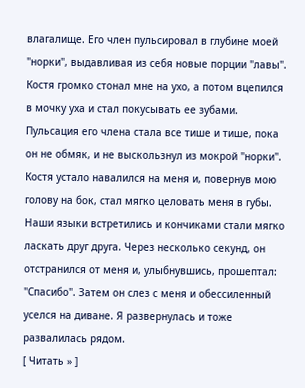влагалище. Его член пульсировал в глубине моей "норки", выдавливая из себя новые порции "лавы". Костя громко стонал мне на ухо, а потом вцепился в мочку уха и стал покусывать ее зубами. Пульсация его члена стала все тише и тише, пока он не обмяк, и не выскользнул из мокрой "норки". Костя устало навалился на меня и, повернув мою голову на бок, стал мягко целовать меня в губы. Наши языки встретились и кончиками стали мягко ласкать друг друга. Через несколько секунд, он отстранился от меня и, улыбнувшись, прошептал: "Спасибо". Затем он слез с меня и обессиленный уселся на диване. Я развернулась и тоже развалилась рядом.
[ Читать » ]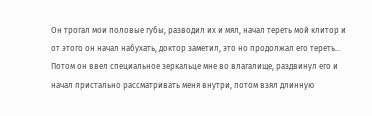Он трогал мои половые губы, разводил их и мял, начал тереть мой клитор и от этого он начал набухать, доктор заметил, это но продолжал его тереть... Потом он ввел специальное зеркальце мне во влагалище, раздвинул его и начал пристально рассматривать меня внутри, потом взял длинную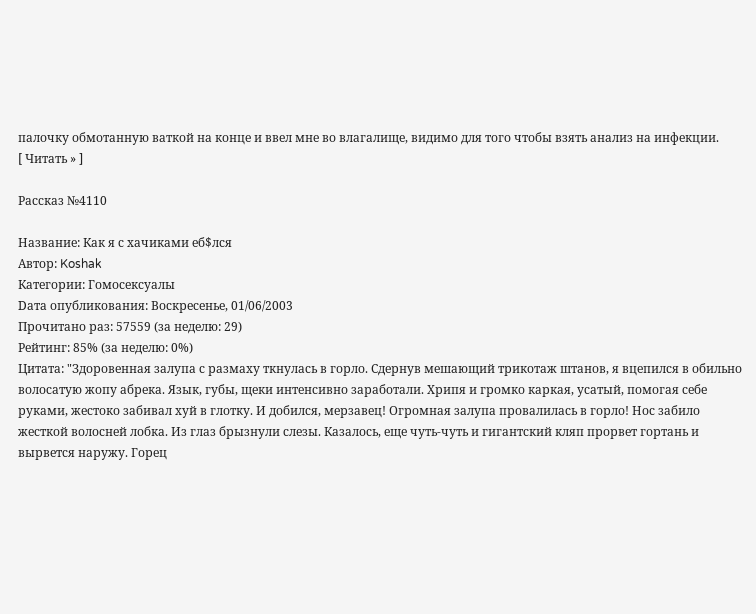палочку обмотанную ваткой на конце и ввел мне во влагалище, видимо для того чтобы взять анализ на инфекции.
[ Читать » ]

Рассказ №4110

Название: Как я с хачиками еб$лся
Автор: Koshak
Категории: Гомосексуалы
Dата опубликования: Воскресенье, 01/06/2003
Прочитано раз: 57559 (за неделю: 29)
Рейтинг: 85% (за неделю: 0%)
Цитата: "Здоровенная залупа с размаху ткнулась в горло. Сдернув мешающий трикотаж штанов, я вцепился в обильно волосатую жопу абрека. Язык, губы, щеки интенсивно заработали. Хрипя и громко каркая, усатый, помогая себе руками, жестоко забивал хуй в глотку. И добился, мерзавец! Огромная залупа провалилась в горло! Нос забило жесткой волосней лобка. Из глаз брызнули слезы. Казалось, еще чуть-чуть и гигантский кляп прорвет гортань и вырвется наружу. Горец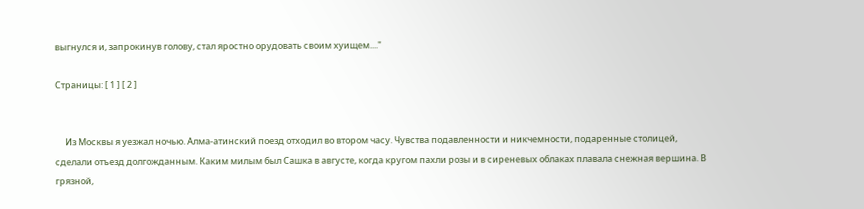выгнулся и, запрокинув голову, стал яростно орудовать своим хуищем...."

Страницы: [ 1 ] [ 2 ]


     Из Москвы я уезжал ночью. Алма-атинский поезд отходил во втором часу. Чувства подавленности и никчемности, подаренные столицей, сделали отъезд долгожданным. Каким милым был Сашка в августе, когда кругом пахли розы и в сиреневых облаках плавала снежная вершина. В грязной,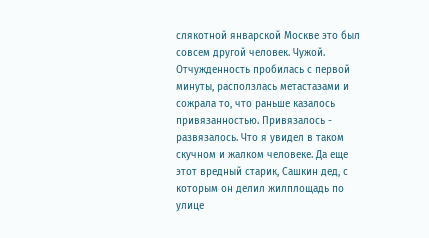слякотной январской Москве это был совсем другой человек. Чужой. Отчужденность пробилась с первой минуты, расползлась метастазами и сожрала то, что раньше казалось привязанностью. Привязалось - развязалось. Что я увидел в таком скучном и жалком человеке. Да еще этот вредный старик, Сашкин дед, с которым он делил жилплощадь по улице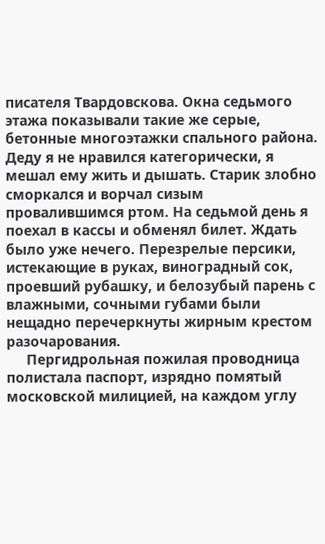писателя Твардовскова. Окна седьмого этажа показывали такие же серые, бетонные многоэтажки спального района. Деду я не нравился категорически, я мешал ему жить и дышать. Старик злобно сморкался и ворчал сизым провалившимся ртом. На седьмой день я поехал в кассы и обменял билет. Ждать было уже нечего. Перезрелые персики, истекающие в руках, виноградный сок, проевший рубашку, и белозубый парень с влажными, сочными губами были нещадно перечеркнуты жирным крестом разочарования.
     Пергидрольная пожилая проводница полистала паспорт, изрядно помятый московской милицией, на каждом углу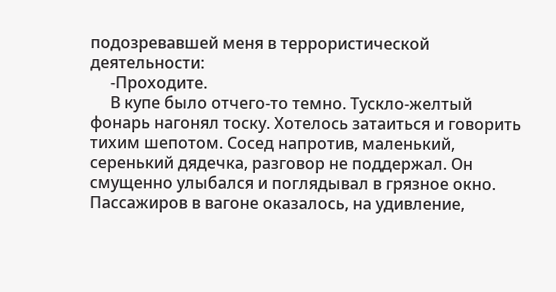подозревавшей меня в террористической деятельности:
     -Проходите.
     В купе было отчего-то темно. Тускло-желтый фонарь нагонял тоску. Хотелось затаиться и говорить тихим шепотом. Сосед напротив, маленький, серенький дядечка, разговор не поддержал. Он смущенно улыбался и поглядывал в грязное окно. Пассажиров в вагоне оказалось, на удивление,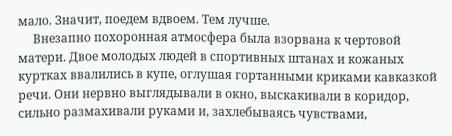мало. Значит, поедем вдвоем. Тем лучше.
     Внезапно похоронная атмосфера была взорвана к чертовой матери. Двое молодых людей в спортивных штанах и кожаных куртках ввалились в купе, оглушая гортанными криками кавказкой речи. Они нервно выглядывали в окно, выскакивали в коридор, сильно размахивали руками и, захлебываясь чувствами,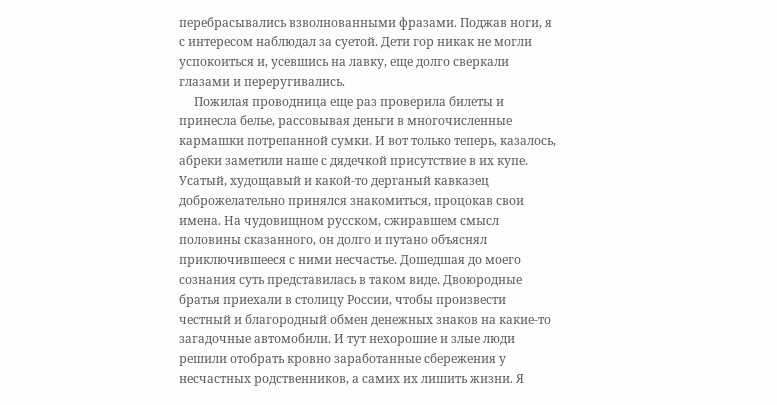перебрасывались взволнованными фразами. Поджав ноги, я с интересом наблюдал за суетой. Дети гор никак не могли успокоиться и, усевшись на лавку, еще долго сверкали глазами и переругивались.
     Пожилая проводница еще раз проверила билеты и принесла белье, рассовывая деньги в многочисленные кармашки потрепанной сумки. И вот только теперь, казалось, абреки заметили наше с дядечкой присутствие в их купе. Усатый, худощавый и какой-то дерганый кавказец доброжелательно принялся знакомиться, процокав свои имена. На чудовищном русском, сжиравшем смысл половины сказанного, он долго и путано объяснял приключившееся с ними несчастье. Дошедшая до моего сознания суть представилась в таком виде. Двоюродные братья приехали в столицу России, чтобы произвести честный и благородный обмен денежных знаков на какие-то загадочные автомобили. И тут нехорошие и злые люди решили отобрать кровно заработанные сбережения у несчастных родственников, а самих их лишить жизни. Я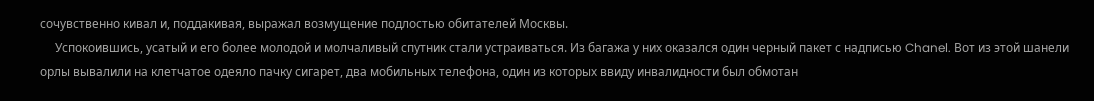сочувственно кивал и, поддакивая, выражал возмущение подлостью обитателей Москвы.
     Успокоившись, усатый и его более молодой и молчаливый спутник стали устраиваться. Из багажа у них оказался один черный пакет с надписью Chanel. Вот из этой шанели орлы вывалили на клетчатое одеяло пачку сигарет, два мобильных телефона, один из которых ввиду инвалидности был обмотан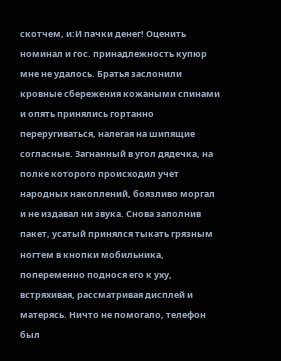скотчем, и:И пачки денег! Оценить номинал и гос. принадлежность купюр мне не удалось. Братья заслонили кровные сбережения кожаными спинами и опять принялись гортанно переругиваться, налегая на шипящие согласные. Загнанный в угол дядечка, на полке которого происходил учет народных накоплений, боязливо моргал и не издавал ни звука. Снова заполнив пакет, усатый принялся тыкать грязным ногтем в кнопки мобильника, попеременно поднося его к уху, встряхивая, рассматривая дисплей и матерясь. Ничто не помогало, телефон был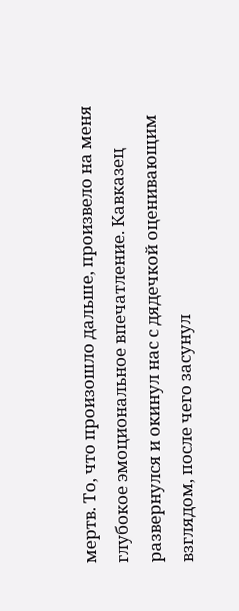мертв. То, что произошло дальше, произвело на меня глубокое эмоциональное впечатление. Кавказец развернулся и окинул нас с дядечкой оценивающим взглядом, после чего засунул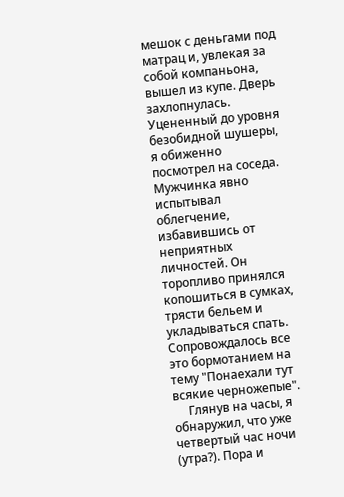мешок с деньгами под матрац и, увлекая за собой компаньона, вышел из купе. Дверь захлопнулась. Уцененный до уровня безобидной шушеры, я обиженно посмотрел на соседа. Мужчинка явно испытывал облегчение, избавившись от неприятных личностей. Он торопливо принялся копошиться в сумках, трясти бельем и укладываться спать. Сопровождалось все это бормотанием на тему "Понаехали тут всякие черножепые".
     Глянув на часы, я обнаружил, что уже четвертый час ночи (утра?). Пора и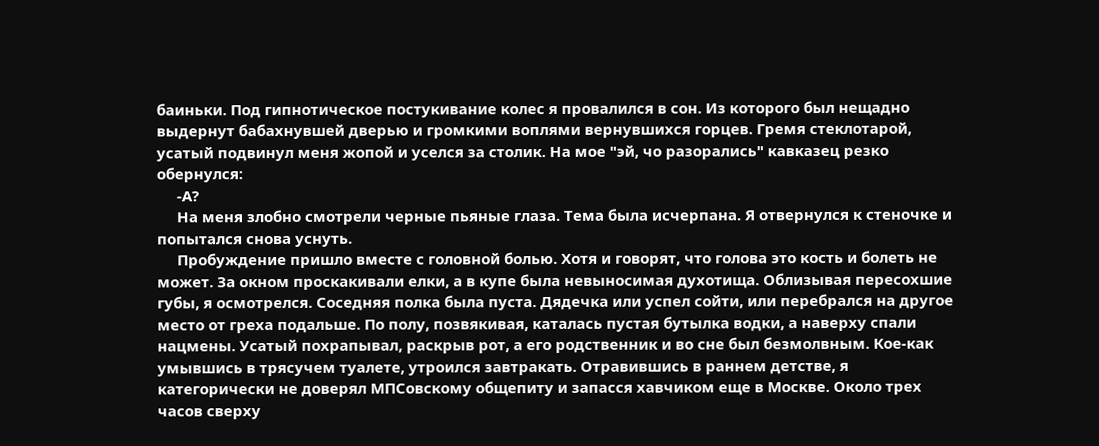баиньки. Под гипнотическое постукивание колес я провалился в сон. Из которого был нещадно выдернут бабахнувшей дверью и громкими воплями вернувшихся горцев. Гремя стеклотарой, усатый подвинул меня жопой и уселся за столик. На мое "эй, чо разорались" кавказец резко обернулся:
     -А?
     На меня злобно смотрели черные пьяные глаза. Тема была исчерпана. Я отвернулся к стеночке и попытался снова уснуть.
     Пробуждение пришло вместе с головной болью. Хотя и говорят, что голова это кость и болеть не может. За окном проскакивали елки, а в купе была невыносимая духотища. Облизывая пересохшие губы, я осмотрелся. Соседняя полка была пуста. Дядечка или успел сойти, или перебрался на другое место от греха подальше. По полу, позвякивая, каталась пустая бутылка водки, а наверху спали нацмены. Усатый похрапывал, раскрыв рот, а его родственник и во сне был безмолвным. Кое-как умывшись в трясучем туалете, утроился завтракать. Отравившись в раннем детстве, я категорически не доверял МПСовскому общепиту и запасся хавчиком еще в Москве. Около трех часов сверху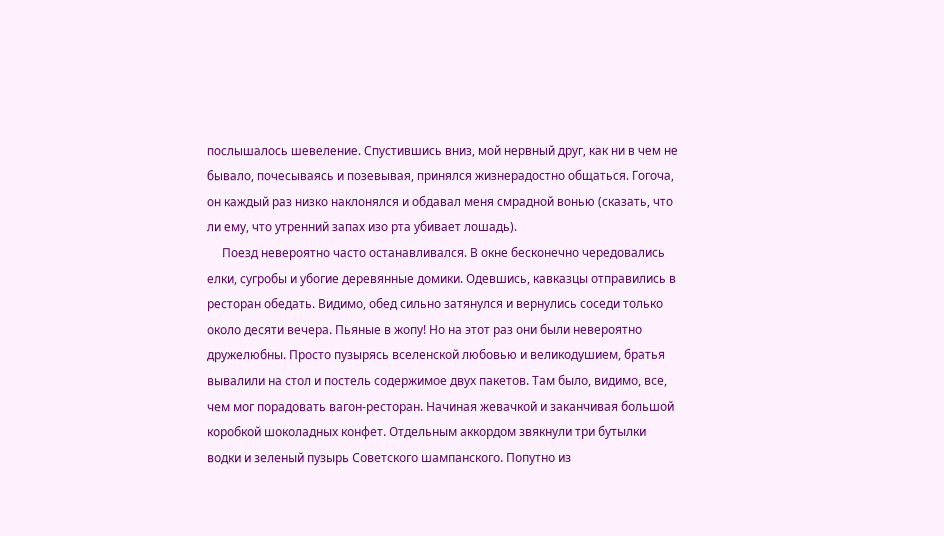послышалось шевеление. Спустившись вниз, мой нервный друг, как ни в чем не бывало, почесываясь и позевывая, принялся жизнерадостно общаться. Гогоча, он каждый раз низко наклонялся и обдавал меня смрадной вонью (сказать, что ли ему, что утренний запах изо рта убивает лошадь).
     Поезд невероятно часто останавливался. В окне бесконечно чередовались елки, сугробы и убогие деревянные домики. Одевшись, кавказцы отправились в ресторан обедать. Видимо, обед сильно затянулся и вернулись соседи только около десяти вечера. Пьяные в жопу! Но на этот раз они были невероятно дружелюбны. Просто пузырясь вселенской любовью и великодушием, братья вывалили на стол и постель содержимое двух пакетов. Там было, видимо, все, чем мог порадовать вагон-ресторан. Начиная жевачкой и заканчивая большой коробкой шоколадных конфет. Отдельным аккордом звякнули три бутылки водки и зеленый пузырь Советского шампанского. Попутно из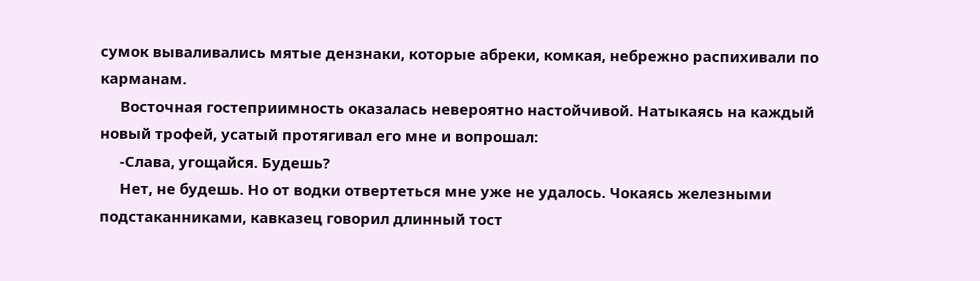сумок вываливались мятые дензнаки, которые абреки, комкая, небрежно распихивали по карманам.
     Восточная гостеприимность оказалась невероятно настойчивой. Натыкаясь на каждый новый трофей, усатый протягивал его мне и вопрошал:
     -Слава, угощайся. Будешь?
     Нет, не будешь. Но от водки отвертеться мне уже не удалось. Чокаясь железными подстаканниками, кавказец говорил длинный тост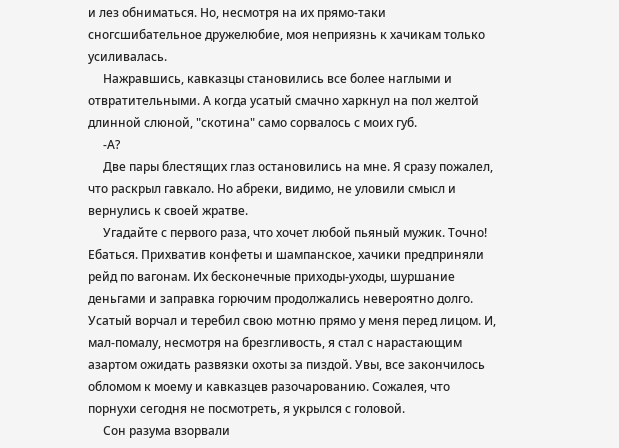и лез обниматься. Но, несмотря на их прямо-таки сногсшибательное дружелюбие, моя неприязнь к хачикам только усиливалась.
     Нажравшись, кавказцы становились все более наглыми и отвратительными. А когда усатый смачно харкнул на пол желтой длинной слюной, "скотина" само сорвалось с моих губ.
     -А?
     Две пары блестящих глаз остановились на мне. Я сразу пожалел, что раскрыл гавкало. Но абреки, видимо, не уловили смысл и вернулись к своей жратве.
     Угадайте с первого раза, что хочет любой пьяный мужик. Точно! Ебаться. Прихватив конфеты и шампанское, хачики предприняли рейд по вагонам. Их бесконечные приходы-уходы, шуршание деньгами и заправка горючим продолжались невероятно долго. Усатый ворчал и теребил свою мотню прямо у меня перед лицом. И, мал-помалу, несмотря на брезгливость, я стал с нарастающим азартом ожидать развязки охоты за пиздой. Увы, все закончилось обломом к моему и кавказцев разочарованию. Сожалея, что порнухи сегодня не посмотреть, я укрылся с головой.
     Сон разума взорвали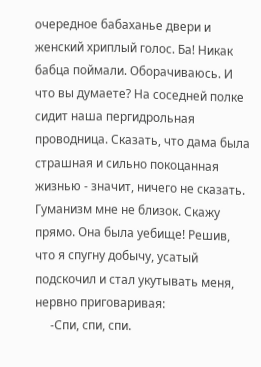очередное бабаханье двери и женский хриплый голос. Ба! Никак бабца поймали. Оборачиваюсь. И что вы думаете? На соседней полке сидит наша пергидрольная проводница. Сказать, что дама была страшная и сильно покоцанная жизнью - значит, ничего не сказать. Гуманизм мне не близок. Скажу прямо. Она была уебище! Решив, что я спугну добычу, усатый подскочил и стал укутывать меня, нервно приговаривая:
     -Спи, спи, спи.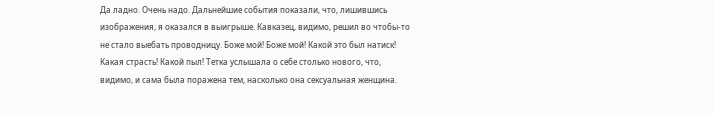Да ладно. Очень надо. Дальнейшие события показали, что, лишившись изображения, я оказался в выигрыше. Кавказец, видимо, решил во чтобы-то не стало выебать проводницу. Боже мой! Боже мой! Какой это был натиск! Какая страсть! Какой пыл! Тетка услышала о себе столько нового, что, видимо, и сама была поражена тем, насколько она сексуальная женщина.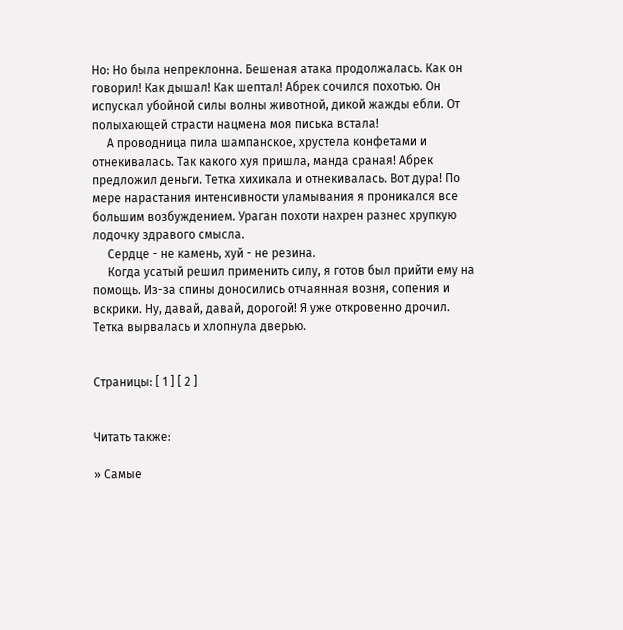Но: Но была непреклонна. Бешеная атака продолжалась. Как он говорил! Как дышал! Как шептал! Абрек сочился похотью. Он испускал убойной силы волны животной, дикой жажды ебли. От полыхающей страсти нацмена моя писька встала!
     А проводница пила шампанское, хрустела конфетами и отнекивалась. Так какого хуя пришла, манда сраная! Абрек предложил деньги. Тетка хихикала и отнекивалась. Вот дура! По мере нарастания интенсивности уламывания я проникался все большим возбуждением. Ураган похоти нахрен разнес хрупкую лодочку здравого смысла.
     Сердце - не камень, хуй - не резина.
     Когда усатый решил применить силу, я готов был прийти ему на помощь. Из-за спины доносились отчаянная возня, сопения и вскрики. Ну, давай, давай, дорогой! Я уже откровенно дрочил. Тетка вырвалась и хлопнула дверью.


Страницы: [ 1 ] [ 2 ]


Читать также:

» Самые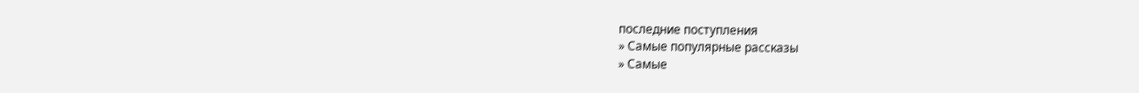последние поступления
» Самые популярные рассказы
» Самые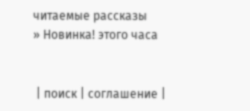читаемые рассказы
» Новинка! этого часа


 | поиск | соглашение |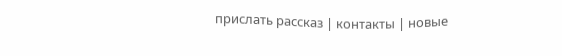прислать рассказ | контакты | новые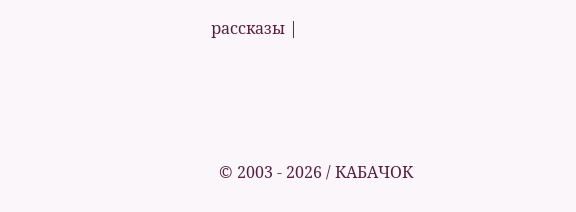рассказы |






  © 2003 - 2026 / КАБАЧОК